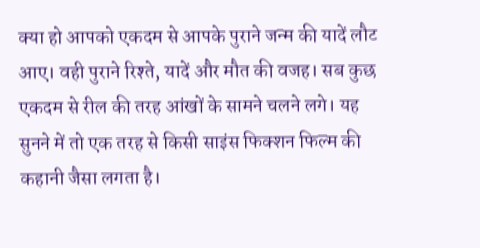क्या हो आपको एकदम से आपके पुराने जन्म की यादें लौट आए। वही पुराने रिश्ते, यादें और मौत की वजह। सब कुछ एकदम से रील की तरह आंखों के सामने चलने लगे। यह सुनने में तो एक तरह से किसी साइंस फिक्शन फिल्म की कहानी जैसा लगता है।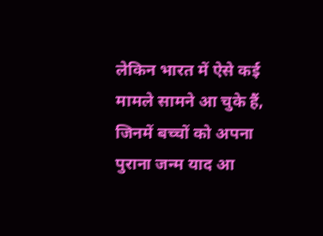लेकिन भारत में ऐसे कई मामले सामने आ चुके हैं, जिनमें बच्चों को अपना पुराना जन्म याद आ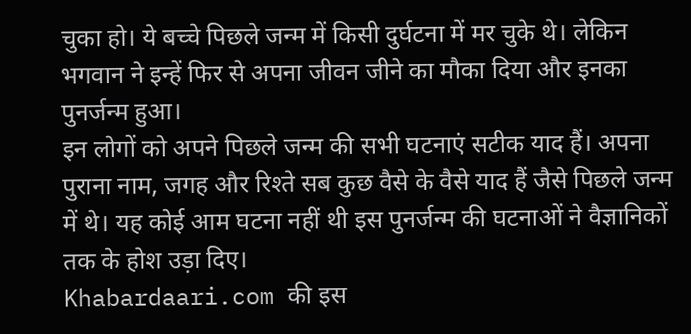चुका हो। ये बच्चे पिछले जन्म में किसी दुर्घटना में मर चुके थे। लेकिन भगवान ने इन्हें फिर से अपना जीवन जीने का मौका दिया और इनका पुनर्जन्म हुआ।
इन लोगों को अपने पिछले जन्म की सभी घटनाएं सटीक याद हैं। अपना पुराना नाम, जगह और रिश्ते सब कुछ वैसे के वैसे याद हैं जैसे पिछले जन्म में थे। यह कोई आम घटना नहीं थी इस पुनर्जन्म की घटनाओं ने वैज्ञानिकों तक के होश उड़ा दिए।
Khabardaari.com की इस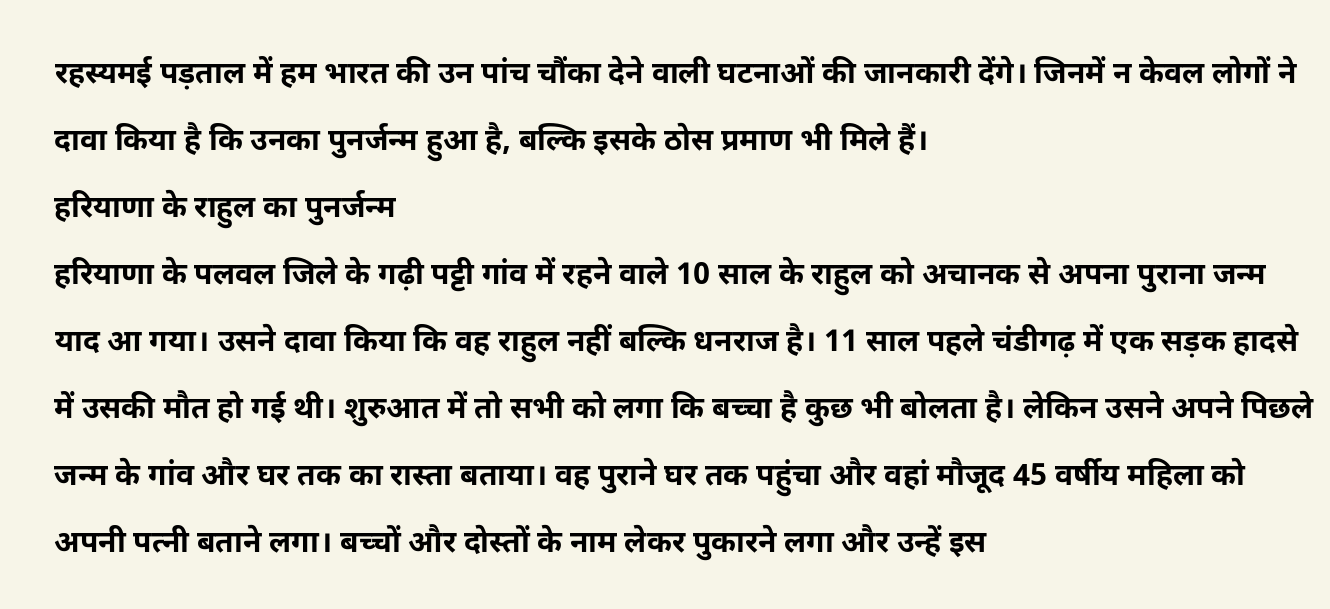रहस्यमई पड़ताल में हम भारत की उन पांच चौंका देने वाली घटनाओं की जानकारी देंगे। जिनमें न केवल लोगों ने दावा किया है कि उनका पुनर्जन्म हुआ है, बल्कि इसके ठोस प्रमाण भी मिले हैं।
हरियाणा के राहुल का पुनर्जन्म
हरियाणा के पलवल जिले के गढ़ी पट्टी गांव में रहने वाले 10 साल के राहुल को अचानक से अपना पुराना जन्म याद आ गया। उसने दावा किया कि वह राहुल नहीं बल्कि धनराज है। 11 साल पहले चंडीगढ़ में एक सड़क हादसे में उसकी मौत हो गई थी। शुरुआत में तो सभी को लगा कि बच्चा है कुछ भी बोलता है। लेकिन उसने अपने पिछले जन्म के गांव और घर तक का रास्ता बताया। वह पुराने घर तक पहुंचा और वहां मौजूद 45 वर्षीय महिला को अपनी पत्नी बताने लगा। बच्चों और दोस्तों के नाम लेकर पुकारने लगा और उन्हें इस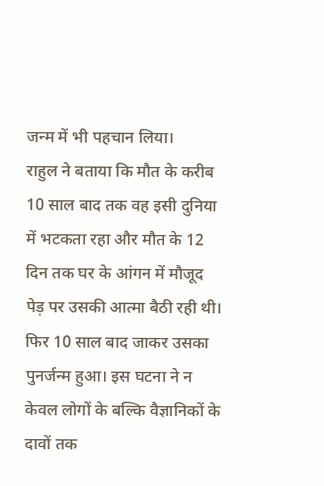जन्म में भी पहचान लिया।
राहुल ने बताया कि मौत के करीब 10 साल बाद तक वह इसी दुनिया में भटकता रहा और मौत के 12 दिन तक घर के आंगन में मौजूद पेड़ पर उसकी आत्मा बैठी रही थी। फिर 10 साल बाद जाकर उसका पुनर्जन्म हुआ। इस घटना ने न केवल लोगों के बल्कि वैज्ञानिकों के दावों तक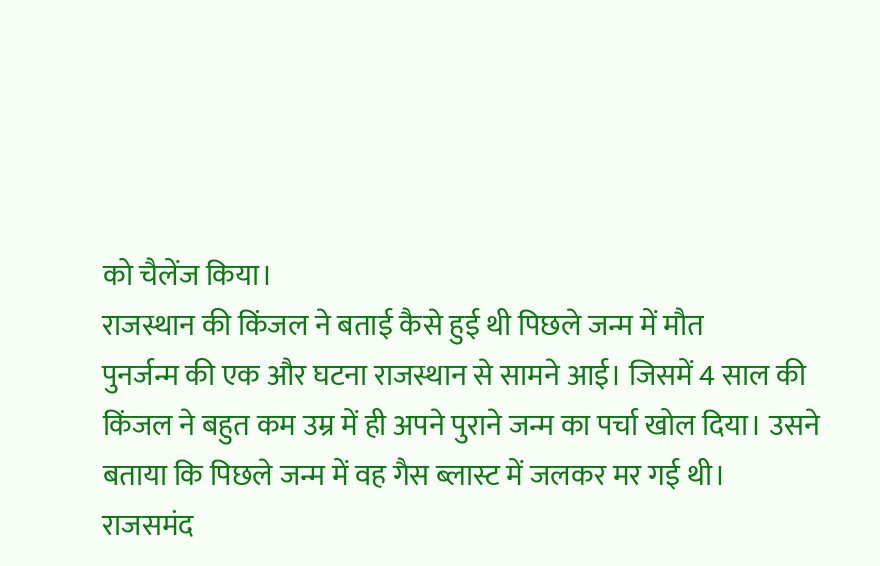को चैलेंज किया।
राजस्थान की किंजल ने बताई कैसे हुई थी पिछले जन्म में मौत
पुनर्जन्म की एक और घटना राजस्थान से सामने आई। जिसमें 4 साल की किंजल ने बहुत कम उम्र में ही अपने पुराने जन्म का पर्चा खोल दिया। उसने बताया कि पिछले जन्म में वह गैस ब्लास्ट में जलकर मर गई थी।
राजसमंद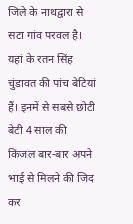जिले के नाथद्वारा से सटा गांव परवल है। यहां के रतन सिंह चुंडावत की पांच बेटियां हैं। इनमें से सबसे छोटी बेटी 4 साल की किंजल बार-बार अपने भाई से मिलने की जिद कर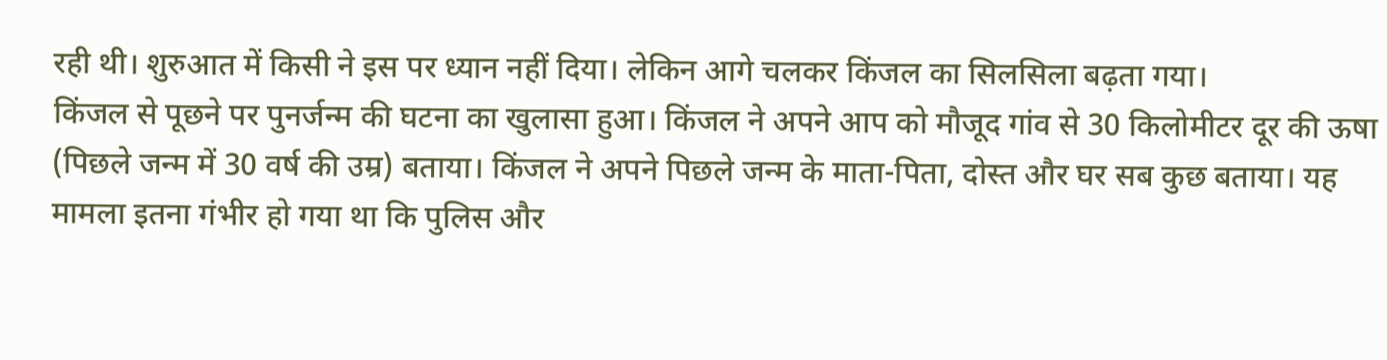रही थी। शुरुआत में किसी ने इस पर ध्यान नहीं दिया। लेकिन आगे चलकर किंजल का सिलसिला बढ़ता गया।
किंजल से पूछने पर पुनर्जन्म की घटना का खुलासा हुआ। किंजल ने अपने आप को मौजूद गांव से 30 किलोमीटर दूर की ऊषा (पिछले जन्म में 30 वर्ष की उम्र) बताया। किंजल ने अपने पिछले जन्म के माता-पिता, दोस्त और घर सब कुछ बताया। यह मामला इतना गंभीर हो गया था कि पुलिस और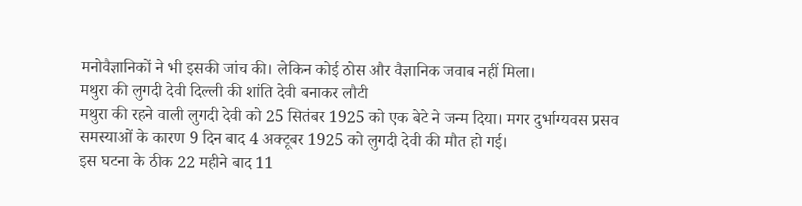मनोवैज्ञानिकों ने भी इसकी जांच की। लेकिन कोई ठोस और वैज्ञानिक जवाब नहीं मिला।
मथुरा की लुगदी देवी दिल्ली की शांति देवी बनाकर लौटी
मथुरा की रहने वाली लुगदी देवी को 25 सितंबर 1925 को एक बेटे ने जन्म दिया। मगर दुर्भाग्यवस प्रसव समस्याओं के कारण 9 दिन बाद 4 अक्टूबर 1925 को लुगदी देवी की मौत हो गई।
इस घटना के ठीक 22 महीने बाद 11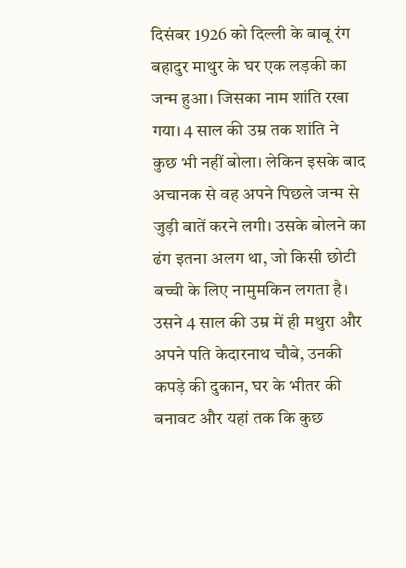दिसंबर 1926 को दिल्ली के बाबू रंग बहादुर माथुर के घर एक लड़की का जन्म हुआ। जिसका नाम शांति रखा गया। 4 साल की उम्र तक शांति ने कुछ भी नहीं बोला। लेकिन इसके बाद अचानक से वह अपने पिछले जन्म से जुड़ी बातें करने लगी। उसके बोलने का ढंग इतना अलग था, जो किसी छोटी बच्ची के लिए नामुमकिन लगता है।
उसने 4 साल की उम्र में ही मथुरा और अपने पति केदारनाथ चौबे, उनकी कपड़े की दुकान, घर के भीतर की बनावट और यहां तक कि कुछ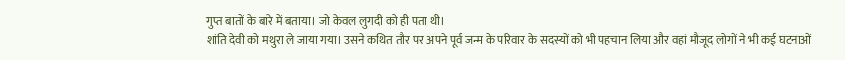गुप्त बातों के बारे में बताया। जो केवल लुगदी को ही पता थी।
शांति देवी को मथुरा ले जाया गया। उसने कथित तौर पर अपने पूर्व जन्म के परिवार के सदस्यों को भी पहचान लिया और वहां मौजूद लोगों ने भी कई घटनाओं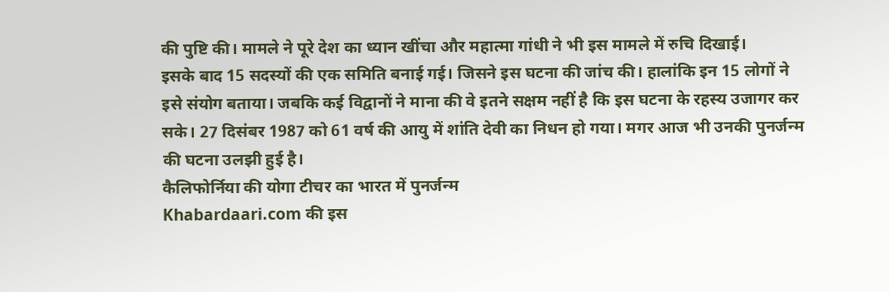की पुष्टि की। मामले ने पूरे देश का ध्यान खींचा और महात्मा गांधी ने भी इस मामले में रुचि दिखाई।
इसके बाद 15 सदस्यों की एक समिति बनाई गई। जिसने इस घटना की जांच की। हालांकि इन 15 लोगों ने इसे संयोग बताया। जबकि कई विद्वानों ने माना की वे इतने सक्षम नहीं है कि इस घटना के रहस्य उजागर कर सके। 27 दिसंबर 1987 को 61 वर्ष की आयु में शांति देवी का निधन हो गया। मगर आज भी उनकी पुनर्जन्म की घटना उलझी हुई है।
कैलिफोर्निया की योगा टीचर का भारत में पुनर्जन्म
Khabardaari.com की इस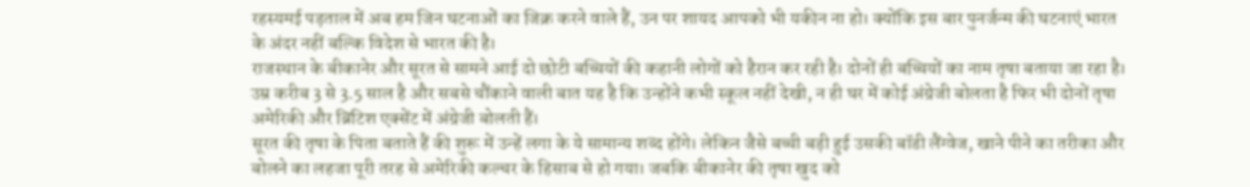रहस्यमई पड़ताल में अब हम जिन घटनाओं का जिक्र करने वाले हैं, उन पर शायद आपको भी यकीन ना हो। क्योंकि इस बार पुनर्जन्म की घटनाएं भारत के अंदर नहीं बल्कि विदेश से भारत की है।
राजस्थान के बीकानेर और सूरत से सामने आई दो छोटी बच्चियों की कहानी लोगों को हैरान कर रही है। दोनों ही बच्चियों का नाम तृषा बताया जा रहा है। उम्र करीब 3 से 3.5 साल है और सबसे चौंकाने वाली बात यह है कि उन्होंने कभी स्कूल नहीं देखी, न ही घर में कोई अंग्रेजी बोलता है फिर भी दोनों तृषा अमेरिकी और ब्रिटिश एक्सेंट में अंग्रेजी बोलती हैं।
सूरत की तृषा के पिता बताते हैं की शुरू में उन्हें लगा के ये सामान्य शब्द होंगे। लेकिन जैसे बच्ची बड़ी हुई उसकी बॉडी लैंग्वेज, खाने पीने का तरीका और बोलने का लहजा पूरी तरह से अमेरिकी कल्चर के हिसाब से हो गया। जबकि बीकानेर की तृषा खुद को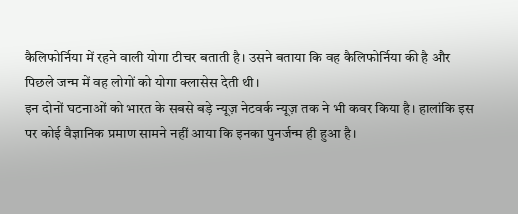कैलिफोर्निया में रहने वाली योगा टीचर बताती है। उसने बताया कि वह कैलिफोर्निया की है और पिछले जन्म में वह लोगों को योगा क्लासेस देती थी।
इन दोनों घटनाओं को भारत के सबसे बड़े न्यूज़ नेटवर्क न्यूज़ तक ने भी कवर किया है। हालांकि इस पर कोई वैज्ञानिक प्रमाण सामने नहीं आया कि इनका पुनर्जन्म ही हुआ है।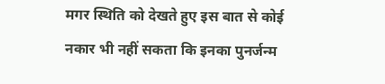मगर स्थिति को देखते हुए इस बात से कोई नकार भी नहीं सकता कि इनका पुनर्जन्म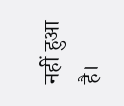नहीं हुआ है।